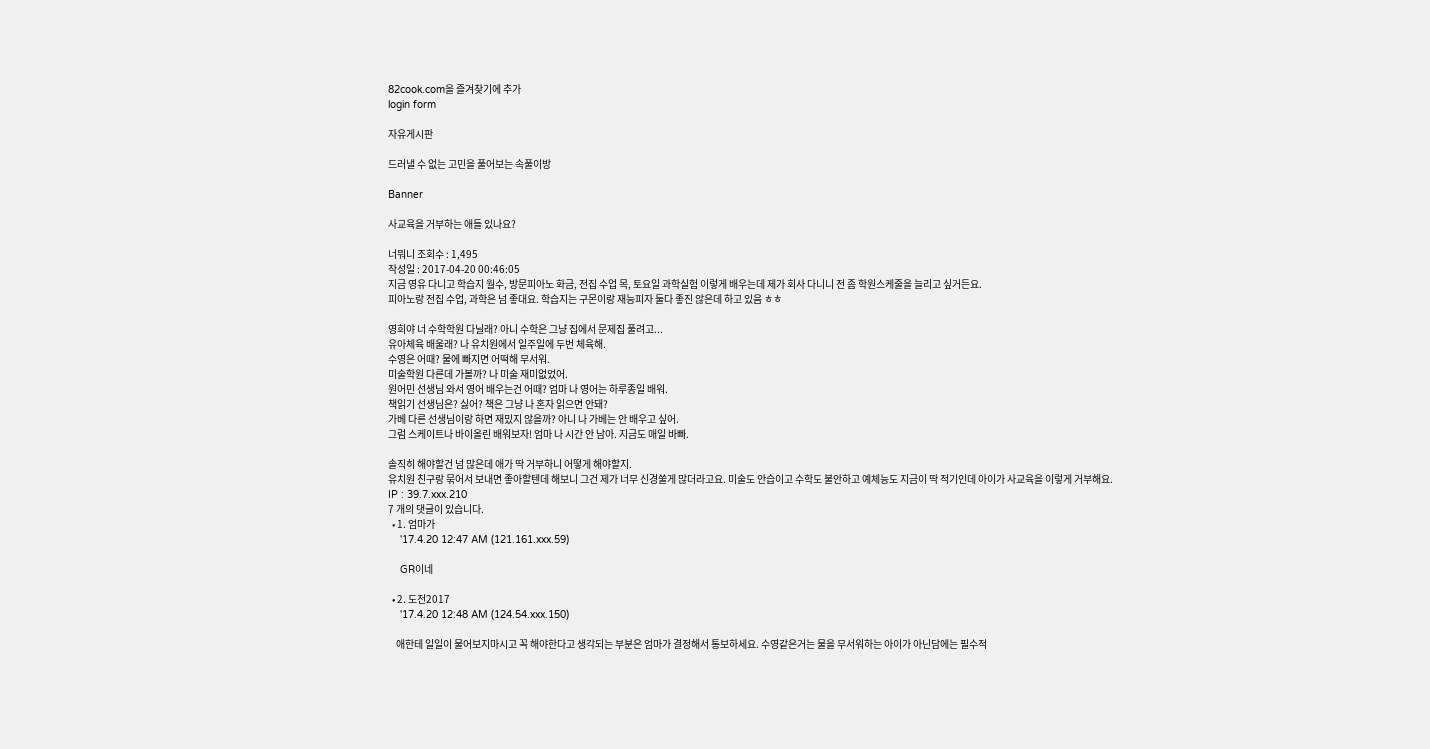82cook.com을 즐겨찾기에 추가
login form

자유게시판

드러낼 수 없는 고민을 풀어보는 속풀이방

Banner

사교육을 거부하는 애들 있나요?

너뭐니 조회수 : 1,495
작성일 : 2017-04-20 00:46:05
지금 영유 다니고 학습지 월수, 방문피아노 화금, 전집 수업 목, 토요일 과학실험 이렇게 배우는데 제가 회사 다니니 전 좀 학원스케줄을 늘리고 싶거든요.
피아노랑 전집 수업, 과학은 넘 좋대요. 학습지는 구몬이랑 재능피자 둘다 좋진 않은데 하고 있음 ㅎㅎ

영희야 너 수학학원 다닐래? 아니 수학은 그냥 집에서 문제집 풀려고...
유아체육 배울래? 나 유치원에서 일주일에 두번 체육해.
수영은 어때? 물에 빠지면 어떡해 무서워.
미술학원 다른데 가볼까? 나 미술 재미없었어.
원어민 선생님 와서 영어 배우는건 어때? 엄마 나 영어는 하루종일 배워.
책읽기 선생님은? 싫어? 책은 그냥 나 혼자 읽으면 안돼?
가베 다른 선생님이랑 하면 재밌지 않을까? 아니 나 가베는 안 배우고 싶어.
그럼 스케이트나 바이올린 배워보자! 엄마 나 시간 안 남아. 지금도 매일 바빠.

솔직히 해야할건 넘 많은데 애가 딱 거부하니 어떻게 해야할지.
유치원 친구랑 묶어서 보내면 좋아할텐데 해보니 그건 제가 너무 신경쑬게 많더라고요. 미술도 안습이고 수학도 불안하고 예체능도 지금이 딱 적기인데 아이가 사교육을 이렇게 거부해요.
IP : 39.7.xxx.210
7 개의 댓글이 있습니다.
  • 1. 엄마가
    '17.4.20 12:47 AM (121.161.xxx.59)

    GR이네

  • 2. 도전2017
    '17.4.20 12:48 AM (124.54.xxx.150)

    애한테 일일이 물어보지마시고 꼭 해야한다고 생각되는 부분은 엄마가 결정해서 통보하세요. 수영같은거는 물을 무서워하는 아이가 아닌담에는 필수적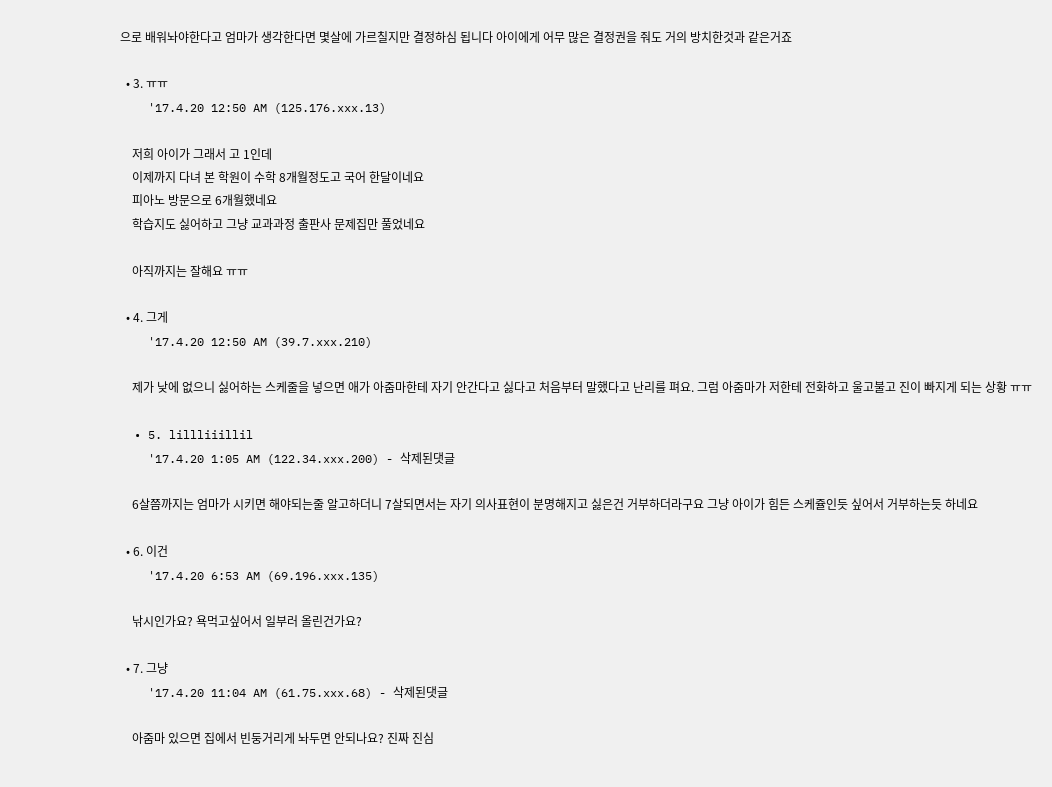으로 배워놔야한다고 엄마가 생각한다면 몇살에 가르칠지만 결정하심 됩니다 아이에게 어무 많은 결정권을 줘도 거의 방치한것과 같은거죠

  • 3. ㅠㅠ
    '17.4.20 12:50 AM (125.176.xxx.13)

    저희 아이가 그래서 고 1인데
    이제까지 다녀 본 학원이 수학 8개월정도고 국어 한달이네요
    피아노 방문으로 6개월했네요
    학습지도 싫어하고 그냥 교과과정 출판사 문제집만 풀었네요

    아직까지는 잘해요 ㅠㅠ

  • 4. 그게
    '17.4.20 12:50 AM (39.7.xxx.210)

    제가 낮에 없으니 싫어하는 스케줄을 넣으면 애가 아줌마한테 자기 안간다고 싫다고 처음부터 말했다고 난리를 펴요. 그럼 아줌마가 저한테 전화하고 울고불고 진이 빠지게 되는 상황 ㅠㅠ

  • 5. lillliiillil
    '17.4.20 1:05 AM (122.34.xxx.200) - 삭제된댓글

    6살쯤까지는 엄마가 시키면 해야되는줄 알고하더니 7살되면서는 자기 의사표현이 분명해지고 싫은건 거부하더라구요 그냥 아이가 힘든 스케쥴인듯 싶어서 거부하는듯 하네요

  • 6. 이건
    '17.4.20 6:53 AM (69.196.xxx.135)

    낚시인가요? 욕먹고싶어서 일부러 올린건가요?

  • 7. 그냥
    '17.4.20 11:04 AM (61.75.xxx.68) - 삭제된댓글

    아줌마 있으면 집에서 빈둥거리게 놔두면 안되나요? 진짜 진심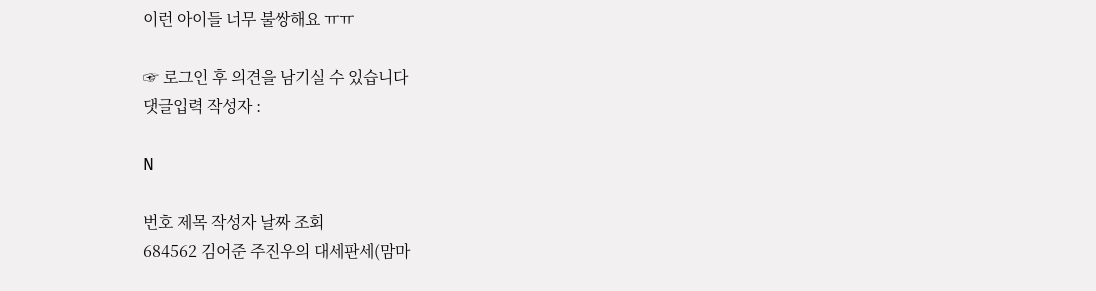이런 아이들 너무 불쌍해요 ㅠㅠ

☞ 로그인 후 의견을 남기실 수 있습니다
댓글입력 작성자 :

N

번호 제목 작성자 날짜 조회
684562 김어준 주진우의 대세판세(맘마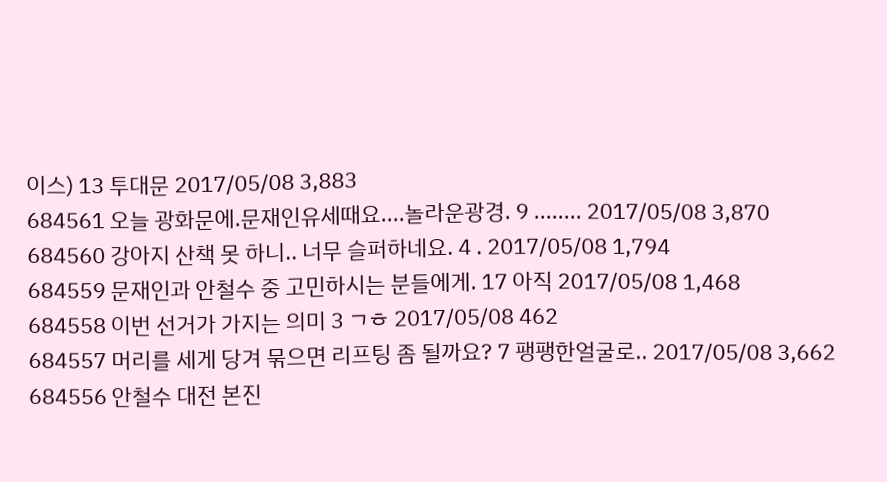이스) 13 투대문 2017/05/08 3,883
684561 오늘 광화문에.문재인유세때요....놀라운광경. 9 ........ 2017/05/08 3,870
684560 강아지 산책 못 하니.. 너무 슬퍼하네요. 4 . 2017/05/08 1,794
684559 문재인과 안철수 중 고민하시는 분들에게. 17 아직 2017/05/08 1,468
684558 이번 선거가 가지는 의미 3 ㄱㅎ 2017/05/08 462
684557 머리를 세게 당겨 묶으면 리프팅 좀 될까요? 7 팽팽한얼굴로.. 2017/05/08 3,662
684556 안철수 대전 본진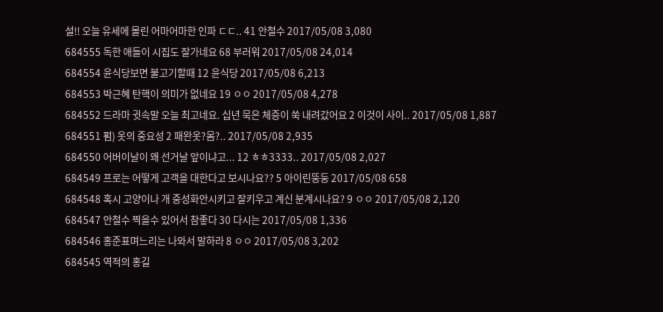설!! 오늘 유세에 몰린 어마어마한 인파 ㄷㄷ.. 41 안철수 2017/05/08 3,080
684555 독한 애들이 시집도 잘가네요 68 부러워 2017/05/08 24,014
684554 윤식당보면 불고기할때 12 윤식당 2017/05/08 6,213
684553 박근혜 탄핵이 의미가 없네요 19 ㅇㅇ 2017/05/08 4,278
684552 드라마 귓속말 오늘 최고네요. 십년 묵은 체증이 쑥 내려갔어요 2 이것이 사이.. 2017/05/08 1,887
684551 펌) 옷의 중요성 2 패완옷?몸?.. 2017/05/08 2,935
684550 어버이날이 왜 선거날 앞이냐고... 12 ㅎㅎ3333.. 2017/05/08 2,027
684549 프로는 어떻게 고객을 대한다고 보시나요?? 5 아이린뚱둥 2017/05/08 658
684548 혹시 고양이나 개 중성화안시키고 잘키우고 계신 분계시나요? 9 ㅇㅇ 2017/05/08 2,120
684547 안철수 찍을수 있어서 참좋다 30 다시는 2017/05/08 1,336
684546 홍준표며느리는 나와서 말하라 8 ㅇㅇ 2017/05/08 3,202
684545 역적의 홍길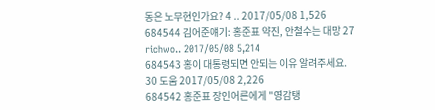동은 노무현인가요? 4 .. 2017/05/08 1,526
684544 김어준얘기: 홍준표 약진, 안철수는 대망 27 richwo.. 2017/05/08 5,214
684543 홍이 대통령되면 안되는 이유 알려주세요. 30 도움 2017/05/08 2,226
684542 홍준표 장인어른에게 "영감탱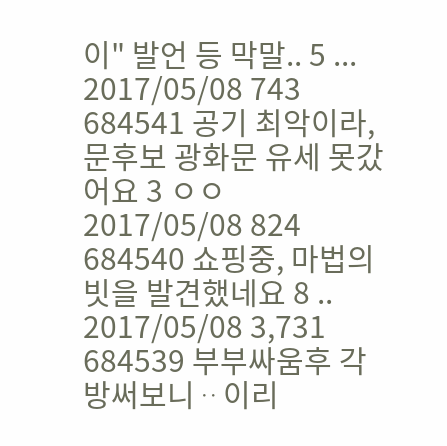이" 발언 등 막말.. 5 ... 2017/05/08 743
684541 공기 최악이라, 문후보 광화문 유세 못갔어요 3 ㅇㅇ 2017/05/08 824
684540 쇼핑중, 마법의 빗을 발견했네요 8 .. 2017/05/08 3,731
684539 부부싸움후 각방써보니ᆢ이리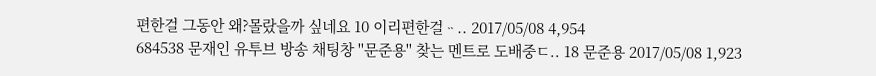편한걸 그동안 왜?몰랐을까 싶네요 10 이리편한걸ᆢ.. 2017/05/08 4,954
684538 문재인 유투브 방송 채팅창 ''문준용'' 찾는 멘트로 도배중ㄷ.. 18 문준용 2017/05/08 1,923